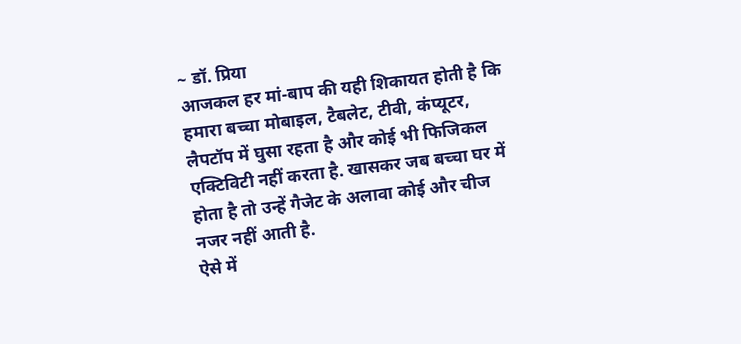~ डॉ. प्रिया
आजकल हर मां-बाप की यही शिकायत होती है कि हमारा बच्चा मोबाइल, टैबलेट, टीवी, कंप्यूटर, लैपटॉप में घुसा रहता है और कोई भी फिजिकल एक्टिविटी नहीं करता है. खासकर जब बच्चा घर में होता है तो उन्हें गैजेट के अलावा कोई और चीज नजर नहीं आती है.
ऐसे में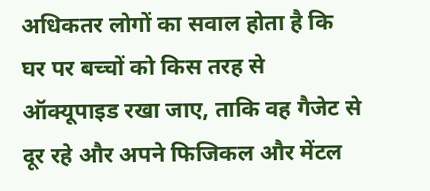अधिकतर लोगों का सवाल होता है कि घर पर बच्चों को किस तरह से ऑक्यूपाइड रखा जाए, ताकि वह गैजेट से दूर रहे और अपने फिजिकल और मेंटल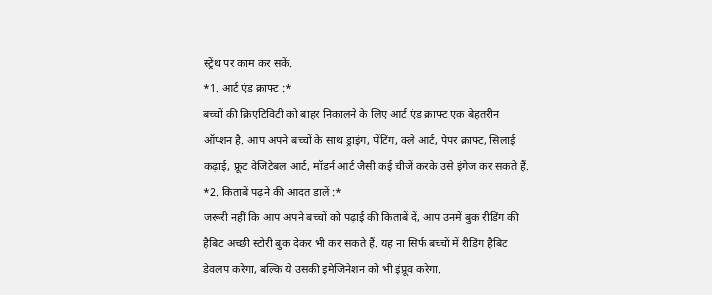स्ट्रेंथ पर काम कर सकें.
*1. आर्ट एंड क्राफ्ट :*
बच्चों की क्रिएटिविटी को बाहर निकालने के लिए आर्ट एंड क्राफ्ट एक बेहतरीन ऑप्शन है. आप अपने बच्चों के साथ ड्राइंग, पेंटिंग, क्ले आर्ट, पेपर क्राफ्ट, सिलाई कढ़ाई, फ्रूट वेजिटेबल आर्ट, मॉडर्न आर्ट जैसी कई चीजें करके उसे इंगेज कर सकते हैं.
*2. किताबें पढ़ने की आदत डालें :*
जरूरी नहीं कि आप अपने बच्चों को पढ़ाई की किताबें दें, आप उनमें बुक रीडिंग की हैबिट अच्छी स्टोरी बुक देकर भी कर सकते हैं. यह ना सिर्फ बच्चों में रीडिंग हैबिट डेवलप करेगा, बल्कि ये उसकी इमेजिनेशन को भी इंप्रूव करेगा.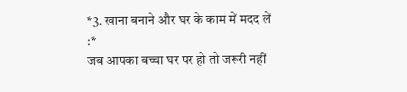*3. खाना बनाने और घर के काम में मदद लें :*
जब आपका बच्चा घर पर हो तो जरूरी नहीं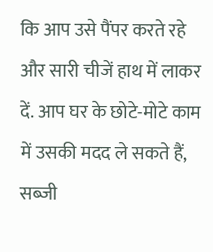कि आप उसे पैंपर करते रहे और सारी चीजें हाथ में लाकर दें. आप घर के छोटे-मोटे काम में उसकी मदद ले सकते हैं, सब्जी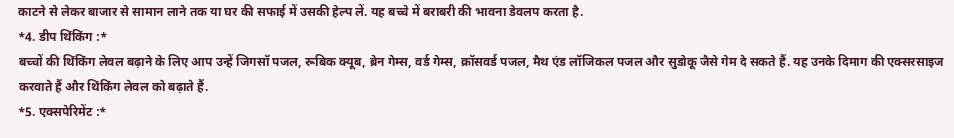काटने से लेकर बाजार से सामान लाने तक या घर की सफाई में उसकी हेल्प लें. यह बच्चे में बराबरी की भावना डेवलप करता है.
*4. डीप थिंकिंग :*
बच्चों की थिंकिंग लेवल बढ़ाने के लिए आप उन्हें जिगसॉ पजल, रूबिक क्यूब, ब्रेन गेम्स, वर्ड गेम्स, क्रॉसवर्ड पजल, मैथ एंड लॉजिकल पजल और सुडोकू जैसे गेम दे सकते हैं. यह उनके दिमाग की एक्सरसाइज करवाते हैं और थिंकिंग लेवल को बढ़ाते हैं.
*5. एक्सपेरिमेंट :*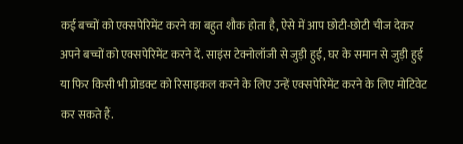कई बच्चों को एक्सपेरिमेंट करने का बहुत शौक होता है, ऐसे में आप छोटी-छोटी चीज देकर अपने बच्चों को एक्सपेरिमेंट करने दें. साइंस टेक्नोलॉजी से जुड़ी हुई, घर के समान से जुड़ी हुई या फिर किसी भी प्रोडक्ट को रिसाइकल करने के लिए उन्हें एक्सपेरिमेंट करने के लिए मोटिवेट कर सकते हैं.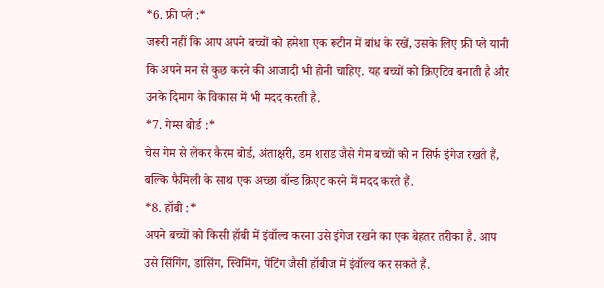*6. फ्री प्ले :*
जरूरी नहीं कि आप अपने बच्चों को हमेशा एक रूटीन में बांध के रखें, उसके लिए फ्री प्ले यानी कि अपने मन से कुछ करने की आजादी भी होनी चाहिए. यह बच्चों को क्रिएटिव बनाती है और उनके दिमाग के विकास में भी मदद करती है.
*7. गेम्स बोर्ड :*
चेस गेम से लेकर कैरम बोर्ड, अंताक्षरी, डम शराड जैसे गेम बच्चों को न सिर्फ इंगेज रखते हैं, बल्कि फैमिली के साथ एक अच्छा बॉन्ड क्रिएट करने में मदद करते हैं.
*8. हॉबी :*
अपने बच्चों को किसी हॉबी में इंवॉल्व करना उसे इंगेज रखने का एक बेहतर तरीका है. आप उसे सिंगिंग, डांसिंग, स्विमिंग, पेंटिंग जैसी हॉबीज में इंवॉल्व कर सकते हैं.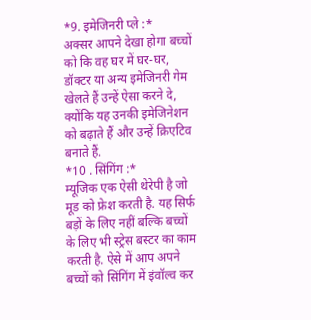*9. इमेजिनरी प्ले :*
अक्सर आपने देखा होगा बच्चों को कि वह घर में घर-घर, डॉक्टर या अन्य इमेजिनरी गेम खेलते हैं उन्हें ऐसा करने दे, क्योंकि यह उनकी इमेजिनेशन को बढ़ाते हैं और उन्हें क्रिएटिव बनाते हैं.
*10 . सिंगिंग :*
म्यूजिक एक ऐसी थेरेपी है जो मूड को फ्रेश करती है. यह सिर्फ बड़ों के लिए नहीं बल्कि बच्चों के लिए भी स्ट्रेस बस्टर का काम करती है. ऐसे में आप अपने बच्चों को सिंगिंग में इंवॉल्व कर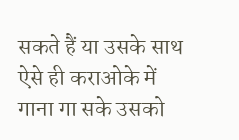सकते हैं या उसके साथ ऐसे ही कराओके में गाना गा सके उसको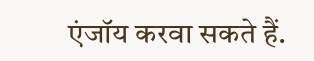एंजॉय करवा सकते हैं.